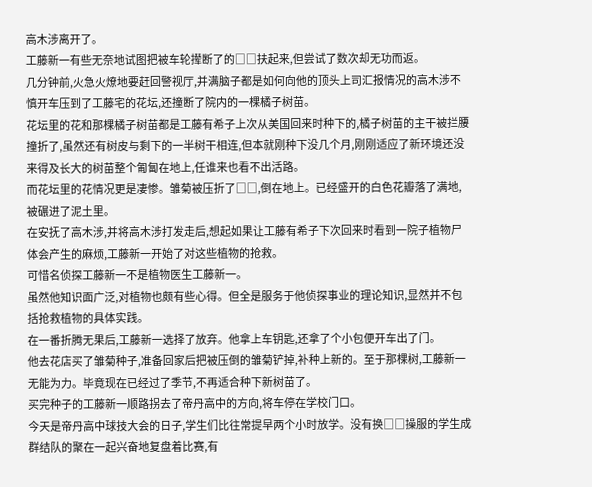高木涉离开了。
工藤新一有些无奈地试图把被车轮撵断了的□□扶起来,但尝试了数次却无功而返。
几分钟前,火急火燎地要赶回警视厅,并满脑子都是如何向他的顶头上司汇报情况的高木涉不慎开车压到了工藤宅的花坛,还撞断了院内的一棵橘子树苗。
花坛里的花和那棵橘子树苗都是工藤有希子上次从美国回来时种下的,橘子树苗的主干被拦腰撞折了,虽然还有树皮与剩下的一半树干相连,但本就刚种下没几个月,刚刚适应了新环境还没来得及长大的树苗整个匍匐在地上,任谁来也看不出活路。
而花坛里的花情况更是凄惨。雏菊被压折了□□,倒在地上。已经盛开的白色花瓣落了满地,被碾进了泥土里。
在安抚了高木涉,并将高木涉打发走后,想起如果让工藤有希子下次回来时看到一院子植物尸体会产生的麻烦,工藤新一开始了对这些植物的抢救。
可惜名侦探工藤新一不是植物医生工藤新一。
虽然他知识面广泛,对植物也颇有些心得。但全是服务于他侦探事业的理论知识,显然并不包括抢救植物的具体实践。
在一番折腾无果后,工藤新一选择了放弃。他拿上车钥匙,还拿了个小包便开车出了门。
他去花店买了雏菊种子,准备回家后把被压倒的雏菊铲掉,补种上新的。至于那棵树,工藤新一无能为力。毕竟现在已经过了季节,不再适合种下新树苗了。
买完种子的工藤新一顺路拐去了帝丹高中的方向,将车停在学校门口。
今天是帝丹高中球技大会的日子,学生们比往常提早两个小时放学。没有换□□操服的学生成群结队的聚在一起兴奋地复盘着比赛,有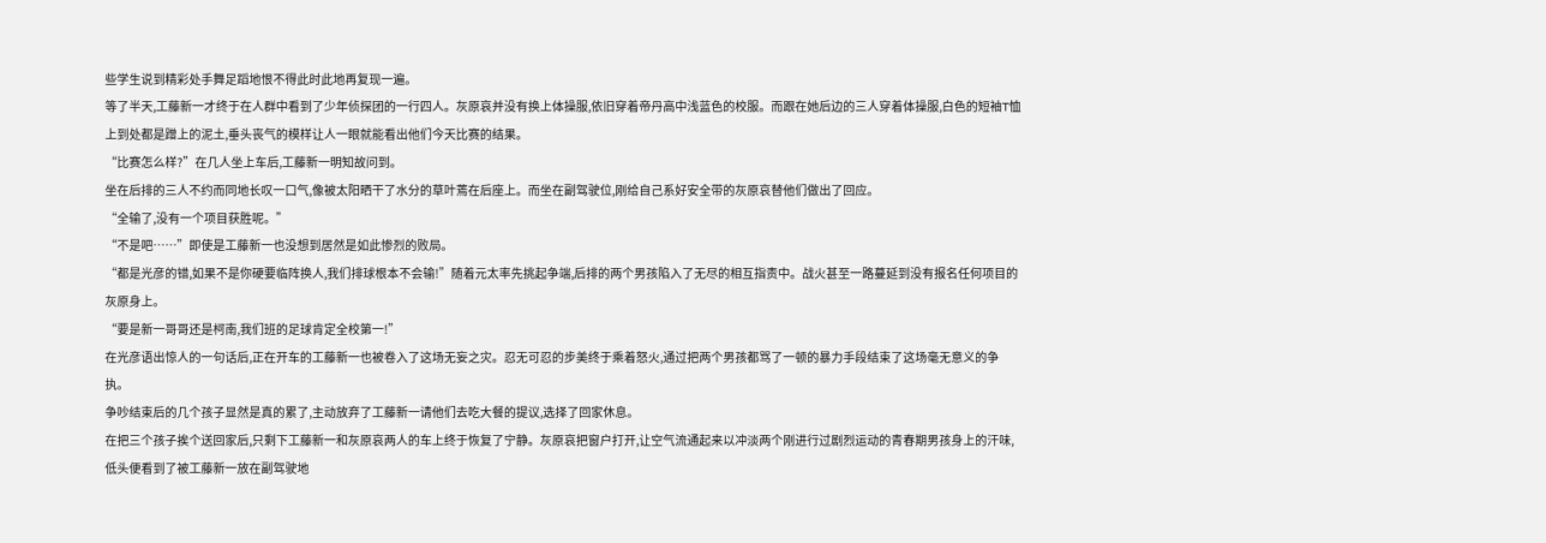些学生说到精彩处手舞足蹈地恨不得此时此地再复现一遍。
等了半天,工藤新一才终于在人群中看到了少年侦探团的一行四人。灰原哀并没有换上体操服,依旧穿着帝丹高中浅蓝色的校服。而跟在她后边的三人穿着体操服,白色的短袖T恤上到处都是蹭上的泥土,垂头丧气的模样让人一眼就能看出他们今天比赛的结果。
“比赛怎么样?”在几人坐上车后,工藤新一明知故问到。
坐在后排的三人不约而同地长叹一口气,像被太阳晒干了水分的草叶蔫在后座上。而坐在副驾驶位,刚给自己系好安全带的灰原哀替他们做出了回应。
“全输了,没有一个项目获胜呢。”
“不是吧……”即使是工藤新一也没想到居然是如此惨烈的败局。
“都是光彦的错,如果不是你硬要临阵换人,我们排球根本不会输!”随着元太率先挑起争端,后排的两个男孩陷入了无尽的相互指责中。战火甚至一路蔓延到没有报名任何项目的灰原身上。
“要是新一哥哥还是柯南,我们班的足球肯定全校第一!”
在光彦语出惊人的一句话后,正在开车的工藤新一也被卷入了这场无妄之灾。忍无可忍的步美终于乘着怒火,通过把两个男孩都骂了一顿的暴力手段结束了这场毫无意义的争执。
争吵结束后的几个孩子显然是真的累了,主动放弃了工藤新一请他们去吃大餐的提议,选择了回家休息。
在把三个孩子挨个送回家后,只剩下工藤新一和灰原哀两人的车上终于恢复了宁静。灰原哀把窗户打开,让空气流通起来以冲淡两个刚进行过剧烈运动的青春期男孩身上的汗味,低头便看到了被工藤新一放在副驾驶地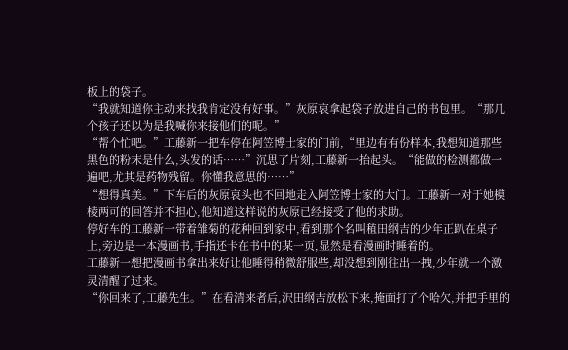板上的袋子。
“我就知道你主动来找我肯定没有好事。”灰原哀拿起袋子放进自己的书包里。“那几个孩子还以为是我喊你来接他们的呢。”
“帮个忙吧。”工藤新一把车停在阿笠博士家的门前,“里边有有份样本,我想知道那些黑色的粉末是什么,头发的话……”沉思了片刻,工藤新一抬起头。“能做的检测都做一遍吧,尤其是药物残留。你懂我意思的……”
“想得真美。”下车后的灰原哀头也不回地走入阿笠博士家的大门。工藤新一对于她模棱两可的回答并不担心,他知道这样说的灰原已经接受了他的求助。
停好车的工藤新一带着雏菊的花种回到家中,看到那个名叫稙田纲吉的少年正趴在桌子上,旁边是一本漫画书,手指还卡在书中的某一页,显然是看漫画时睡着的。
工藤新一想把漫画书拿出来好让他睡得稍微舒服些,却没想到刚往出一拽,少年就一个激灵清醒了过来。
“你回来了,工藤先生。”在看清来者后,沢田纲吉放松下来,掩面打了个哈欠,并把手里的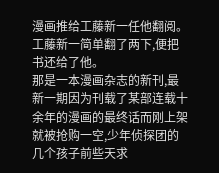漫画推给工藤新一任他翻阅。
工藤新一简单翻了两下,便把书还给了他。
那是一本漫画杂志的新刊,最新一期因为刊载了某部连载十余年的漫画的最终话而刚上架就被抢购一空,少年侦探团的几个孩子前些天求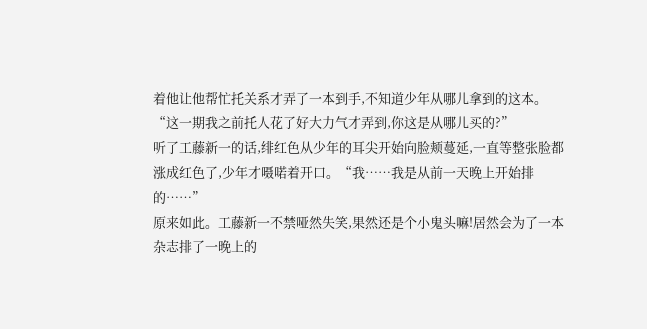着他让他帮忙托关系才弄了一本到手,不知道少年从哪儿拿到的这本。
“这一期我之前托人花了好大力气才弄到,你这是从哪儿买的?”
听了工藤新一的话,绯红色从少年的耳尖开始向脸颊蔓延,一直等整张脸都涨成红色了,少年才嗫喏着开口。“我……我是从前一天晚上开始排的……”
原来如此。工藤新一不禁哑然失笑,果然还是个小鬼头嘛!居然会为了一本杂志排了一晚上的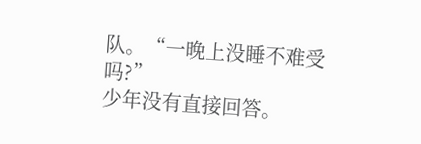队。“一晚上没睡不难受吗?”
少年没有直接回答。